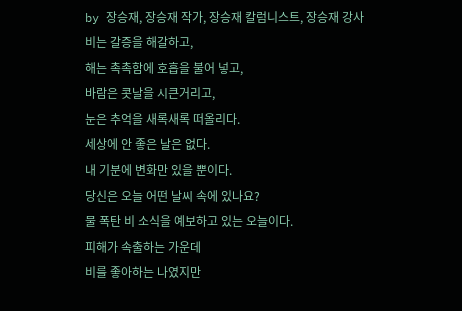by 장승재, 장승재 작가, 장승재 칼럼니스트, 장승재 강사
비는 갈증을 해갈하고,
해는 촉촉함에 호흡을 불어 넣고,
바람은 콧날을 시큰거리고,
눈은 추억을 새록새록 떠올리다.
세상에 안 좋은 날은 없다.
내 기분에 변화만 있을 뿐이다.
당신은 오늘 어떤 날씨 속에 있나요?
물 폭탄 비 소식을 예보하고 있는 오늘이다.
피해가 속출하는 가운데
비를 좋아하는 나였지만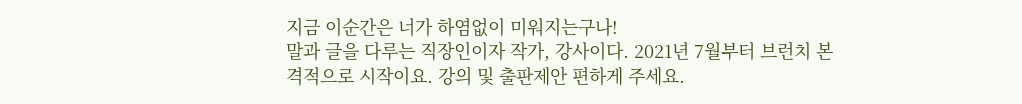지금 이순간은 너가 하염없이 미워지는구나!
말과 글을 다루는 직장인이자 작가, 강사이다. 2021년 7월부터 브런치 본격적으로 시작이요. 강의 및 출판제안 편하게 주세요.